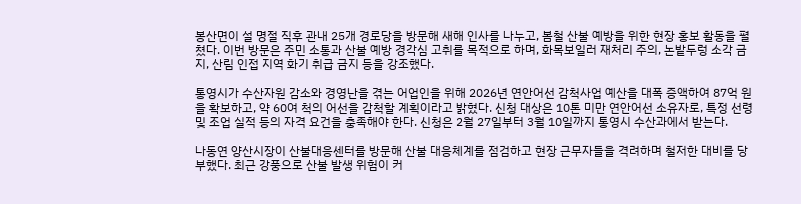봉산면이 설 명절 직후 관내 25개 경로당을 방문해 새해 인사를 나누고, 봄철 산불 예방을 위한 현장 홍보 활동을 펼쳤다. 이번 방문은 주민 소통과 산불 예방 경각심 고취를 목적으로 하며, 화목보일러 재처리 주의, 논밭두렁 소각 금지, 산림 인접 지역 화기 취급 금지 등을 강조했다.

통영시가 수산자원 감소와 경영난을 겪는 어업인을 위해 2026년 연안어선 감척사업 예산을 대폭 증액하여 87억 원을 확보하고, 약 60여 척의 어선을 감척할 계획이라고 밝혔다. 신청 대상은 10톤 미만 연안어선 소유자로, 특정 선령 및 조업 실적 등의 자격 요건을 충족해야 한다. 신청은 2월 27일부터 3월 10일까지 통영시 수산과에서 받는다.

나동연 양산시장이 산불대응센터를 방문해 산불 대응체계를 점검하고 현장 근무자들을 격려하며 철저한 대비를 당부했다. 최근 강풍으로 산불 발생 위험이 커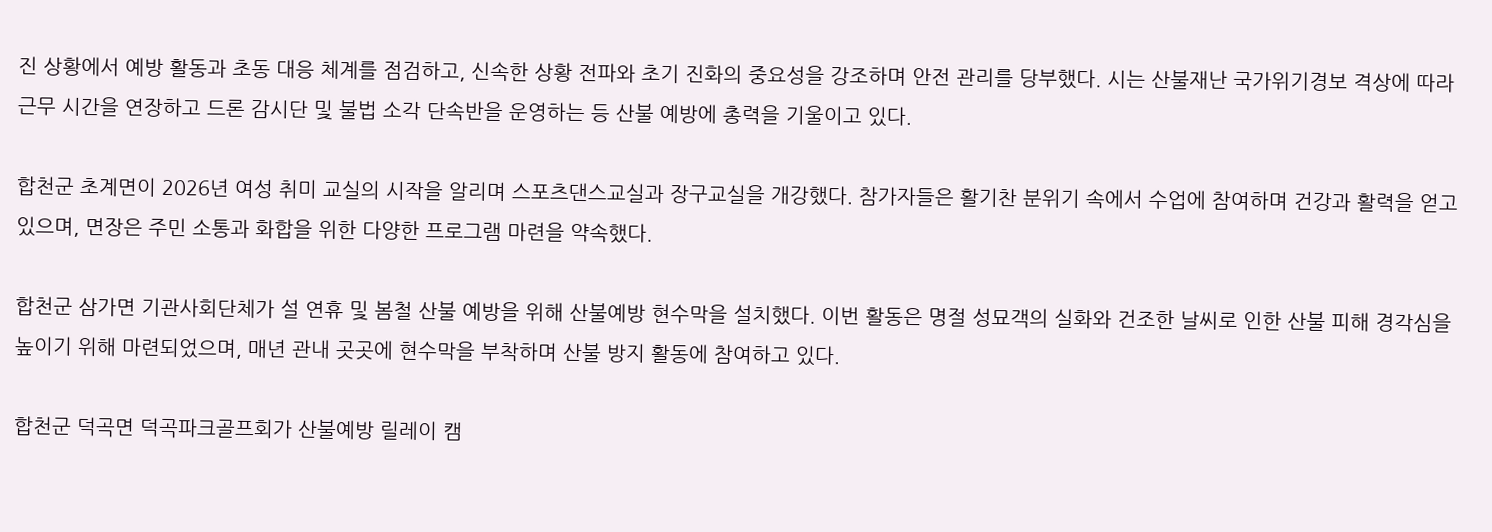진 상황에서 예방 활동과 초동 대응 체계를 점검하고, 신속한 상황 전파와 초기 진화의 중요성을 강조하며 안전 관리를 당부했다. 시는 산불재난 국가위기경보 격상에 따라 근무 시간을 연장하고 드론 감시단 및 불법 소각 단속반을 운영하는 등 산불 예방에 총력을 기울이고 있다.

합천군 초계면이 2026년 여성 취미 교실의 시작을 알리며 스포츠댄스교실과 장구교실을 개강했다. 참가자들은 활기찬 분위기 속에서 수업에 참여하며 건강과 활력을 얻고 있으며, 면장은 주민 소통과 화합을 위한 다양한 프로그램 마련을 약속했다.

합천군 삼가면 기관사회단체가 설 연휴 및 봄철 산불 예방을 위해 산불예방 현수막을 설치했다. 이번 활동은 명절 성묘객의 실화와 건조한 날씨로 인한 산불 피해 경각심을 높이기 위해 마련되었으며, 매년 관내 곳곳에 현수막을 부착하며 산불 방지 활동에 참여하고 있다.

합천군 덕곡면 덕곡파크골프회가 산불예방 릴레이 캠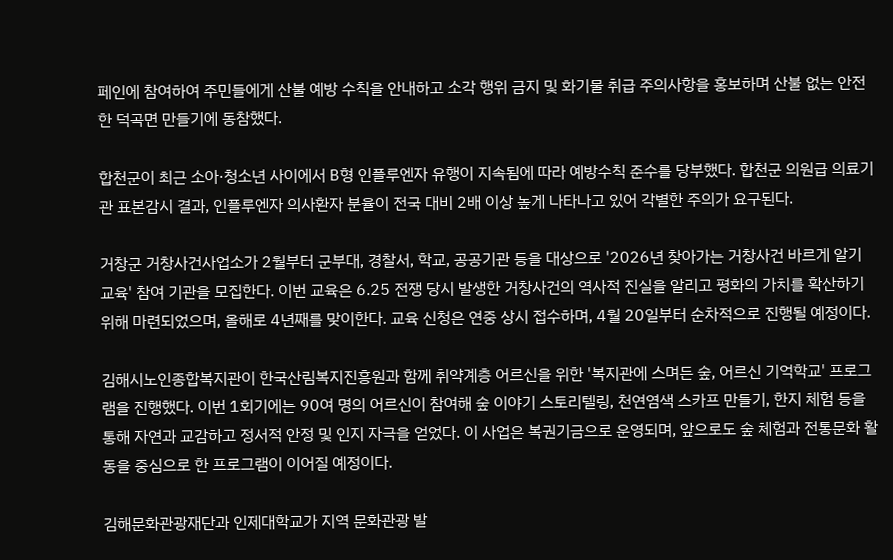페인에 참여하여 주민들에게 산불 예방 수칙을 안내하고 소각 행위 금지 및 화기물 취급 주의사항을 홍보하며 산불 없는 안전한 덕곡면 만들기에 동참했다.

합천군이 최근 소아·청소년 사이에서 B형 인플루엔자 유행이 지속됨에 따라 예방수칙 준수를 당부했다. 합천군 의원급 의료기관 표본감시 결과, 인플루엔자 의사환자 분율이 전국 대비 2배 이상 높게 나타나고 있어 각별한 주의가 요구된다.

거창군 거창사건사업소가 2월부터 군부대, 경찰서, 학교, 공공기관 등을 대상으로 '2026년 찾아가는 거창사건 바르게 알기 교육' 참여 기관을 모집한다. 이번 교육은 6.25 전쟁 당시 발생한 거창사건의 역사적 진실을 알리고 평화의 가치를 확산하기 위해 마련되었으며, 올해로 4년째를 맞이한다. 교육 신청은 연중 상시 접수하며, 4월 20일부터 순차적으로 진행될 예정이다.

김해시노인종합복지관이 한국산림복지진흥원과 함께 취약계층 어르신을 위한 '복지관에 스며든 숲, 어르신 기억학교' 프로그램을 진행했다. 이번 1회기에는 90여 명의 어르신이 참여해 숲 이야기 스토리텔링, 천연염색 스카프 만들기, 한지 체험 등을 통해 자연과 교감하고 정서적 안정 및 인지 자극을 얻었다. 이 사업은 복권기금으로 운영되며, 앞으로도 숲 체험과 전통문화 활동을 중심으로 한 프로그램이 이어질 예정이다.

김해문화관광재단과 인제대학교가 지역 문화관광 발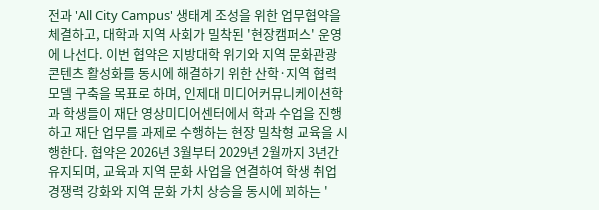전과 'All City Campus' 생태계 조성을 위한 업무협약을 체결하고, 대학과 지역 사회가 밀착된 '현장캠퍼스' 운영에 나선다. 이번 협약은 지방대학 위기와 지역 문화관광 콘텐츠 활성화를 동시에 해결하기 위한 산학·지역 협력 모델 구축을 목표로 하며, 인제대 미디어커뮤니케이션학과 학생들이 재단 영상미디어센터에서 학과 수업을 진행하고 재단 업무를 과제로 수행하는 현장 밀착형 교육을 시행한다. 협약은 2026년 3월부터 2029년 2월까지 3년간 유지되며, 교육과 지역 문화 사업을 연결하여 학생 취업 경쟁력 강화와 지역 문화 가치 상승을 동시에 꾀하는 '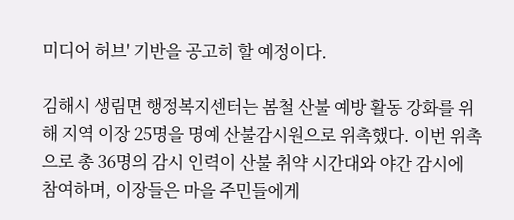미디어 허브' 기반을 공고히 할 예정이다.

김해시 생림면 행정복지센터는 봄철 산불 예방 활동 강화를 위해 지역 이장 25명을 명예 산불감시원으로 위촉했다. 이번 위촉으로 총 36명의 감시 인력이 산불 취약 시간대와 야간 감시에 참여하며, 이장들은 마을 주민들에게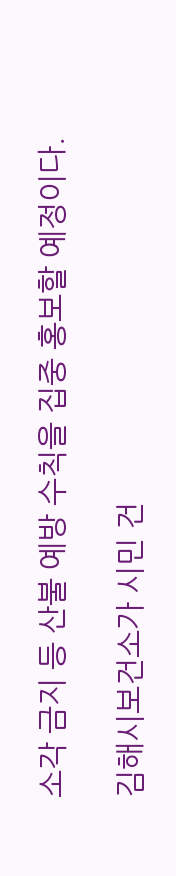소각 금지 등 산불 예방 수칙을 집중 홍보할 예정이다.

김해시보건소가 시민 건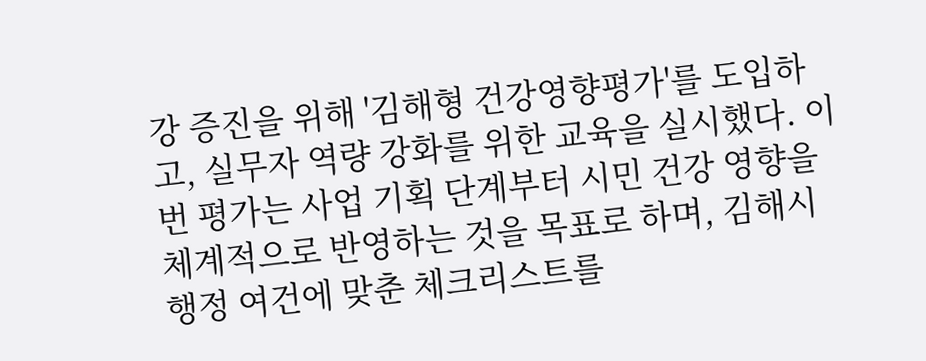강 증진을 위해 '김해형 건강영향평가'를 도입하고, 실무자 역량 강화를 위한 교육을 실시했다. 이번 평가는 사업 기획 단계부터 시민 건강 영향을 체계적으로 반영하는 것을 목표로 하며, 김해시 행정 여건에 맞춘 체크리스트를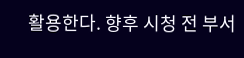활용한다. 향후 시청 전 부서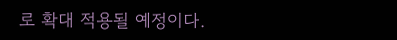로 확대 적용될 예정이다.